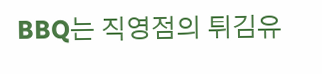BBQ는 직영점의 튀김유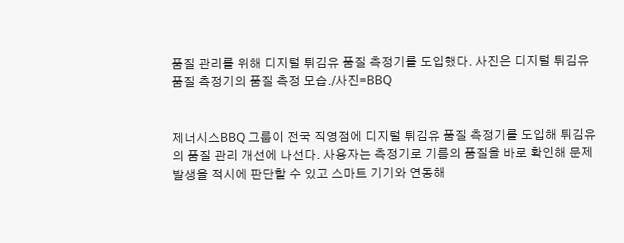품질 관리를 위해 디지털 튀김유 품질 측정기를 도입했다. 사진은 디지털 튀김유 품질 측정기의 품질 측정 모습./사진=BBQ


제너시스BBQ 그룹이 전국 직영점에 디지털 튀김유 품질 측정기를 도입해 튀김유의 품질 관리 개선에 나선다. 사용자는 측정기로 기름의 품질을 바로 확인해 문제 발생을 적시에 판단할 수 있고 스마트 기기와 연동해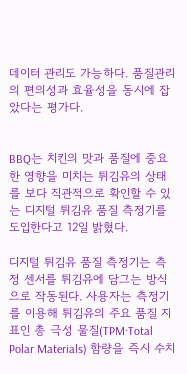데이터 관리도 가능하다. 품질관리의 편의성과 효율성을 동시에 잡았다는 평가다.


BBQ는 치킨의 맛과 품질에 중요한 영향을 미치는 튀김유의 상태를 보다 직관적으로 확인할 수 있는 디지털 튀김유 품질 측정기를 도입한다고 12일 밝혔다.

디지털 튀김유 품질 측정기는 측정 센서를 튀김유에 담그는 방식으로 작동된다. 사용자는 측정기를 이용해 튀김유의 주요 품질 지표인 총 극성 물질(TPM·Total Polar Materials) 함량을 즉시 수치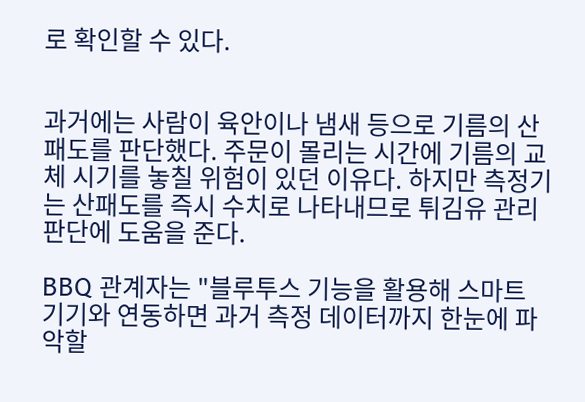로 확인할 수 있다.


과거에는 사람이 육안이나 냄새 등으로 기름의 산패도를 판단했다. 주문이 몰리는 시간에 기름의 교체 시기를 놓칠 위험이 있던 이유다. 하지만 측정기는 산패도를 즉시 수치로 나타내므로 튀김유 관리 판단에 도움을 준다.

BBQ 관계자는 "블루투스 기능을 활용해 스마트 기기와 연동하면 과거 측정 데이터까지 한눈에 파악할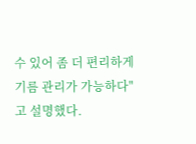수 있어 좀 더 편리하게 기름 관리가 가능하다"고 설명했다.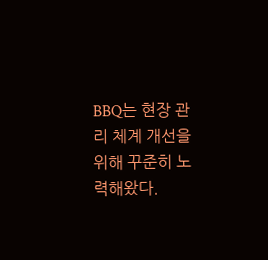BBQ는 현장 관리 체계 개선을 위해 꾸준히 노력해왔다.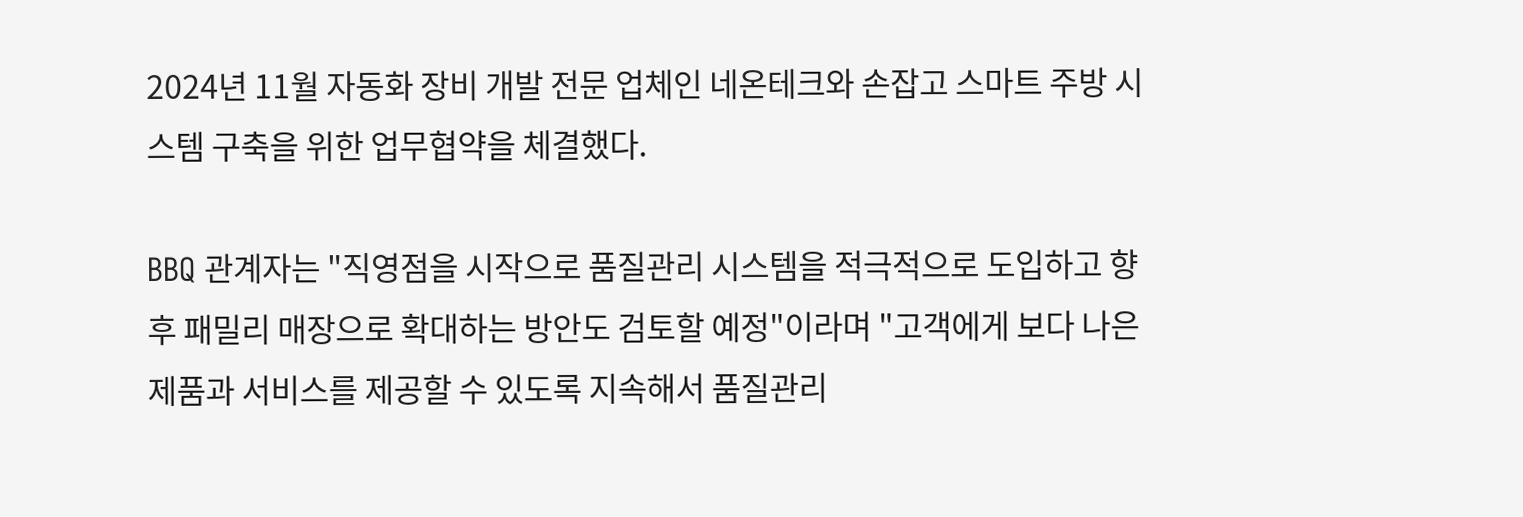2024년 11월 자동화 장비 개발 전문 업체인 네온테크와 손잡고 스마트 주방 시스템 구축을 위한 업무협약을 체결했다.

BBQ 관계자는 "직영점을 시작으로 품질관리 시스템을 적극적으로 도입하고 향후 패밀리 매장으로 확대하는 방안도 검토할 예정"이라며 "고객에게 보다 나은 제품과 서비스를 제공할 수 있도록 지속해서 품질관리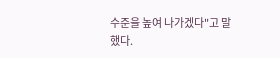수준을 높여 나가겠다"고 말했다.